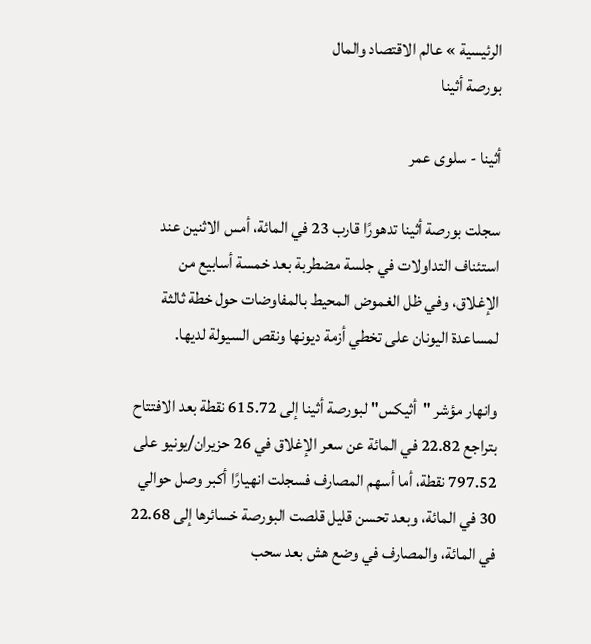الرئيسية » عالم الاقتصاد والمال
بورصة أثينا

أثينا - سلوى عمر

سجلت بورصة أثينا تدهورًا قارب 23 في المائة، أمس الاثنين عند استئناف التداولات في جلسة مضطربة بعد خمسة أسابيع من الإغلاق، وفي ظل الغموض المحيط بالمفاوضات حول خطة ثالثة لمساعدة اليونان على تخطي أزمة ديونها ونقص السيولة لديها.

وانهار مؤشر "أثيكس" لبورصة أثينا إلى 615.72 نقطة بعد الافتتاح بتراجع 22.82 في المائة عن سعر الإغلاق في 26 حزيران/يونيو على 797.52 نقطة، أما أسهم المصارف فسجلت انهيارًا أكبر وصل حوالي 30 في المائة، وبعد تحسن قليل قلصت البورصة خسائرها إلى 22.68 في المائة، والمصارف في وضع هش بعد سحب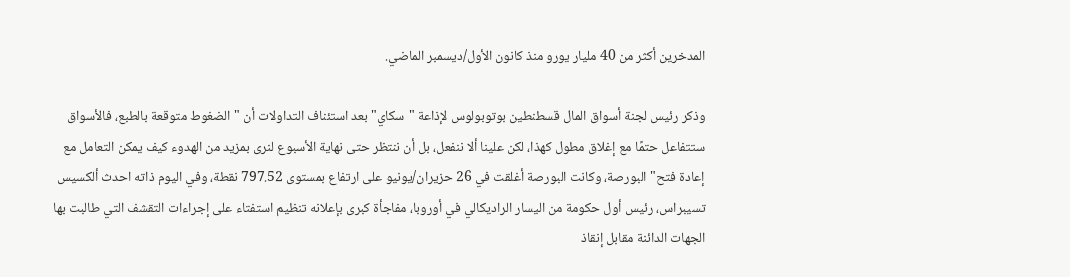المدخرين أكثر من 40 مليار يورو منذ كانون الأول/ديسمبر الماضي.

وذكر رئيس لجنة أسواق المال قسطنطين بوتوبولوس لإذاعة "سكاي" بعد استئناف التداولات أن "الضغوط متوقعة بالطبع، فالأسواق ستتفاعل حتمًا مع إغلاق مطول كهذا، لكن علينا ألا ننفعل، بل أن ننتظر حتى نهاية الأسبوع لنرى بمزيد من الهدوء كيف يمكن التعامل مع إعادة فتح" البورصة، وكانت البورصة أغلقت في 26 حزيران/يونيو على ارتفاع بمستوى 797.52 نقطة، وفي اليوم ذاته احدث ألكسيس تسيبراس، رئيس أول حكومة من اليسار الراديكالي في أوروبا، مفاجأة كبرى بإعلانه تنظيم استفتاء على إجراءات التقشف التي طالبت بها الجهات الدائنة مقابل إنقاذ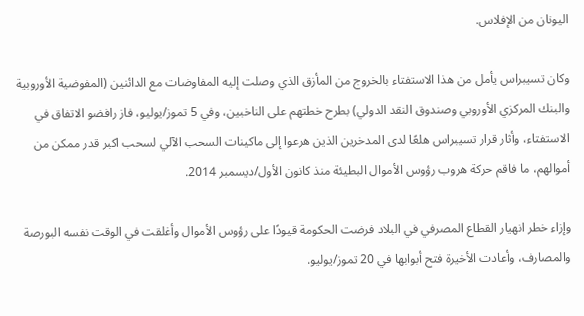اليونان من الإفلاس.

وكان تسيبراس يأمل من هذا الاستفتاء بالخروج من المأزق الذي وصلت إليه المفاوضات مع الدائنين (المفوضية الأوروبية والبنك المركزي الأوروبي وصندوق النقد الدولي) بطرح خطتهم على الناخبين، وفي 5 تموز/يوليو، فاز رافضو الاتفاق في الاستفتاء، وأثار قرار تسيبراس هلعًا لدى المدخرين الذين هرعوا إلى ماكينات السحب الآلي لسحب اكبر قدر ممكن من أموالهم، ما فاقم حركة هروب رؤوس الأموال البطيئة منذ كانون الأول/ديسمبر 2014.

وإزاء خطر انهيار القطاع المصرفي في البلاد فرضت الحكومة قيودًا على رؤوس الأموال وأغلقت في الوقت نفسه البورصة والمصارف، وأعادت الأخيرة فتح أبوابها في 20 تموز/يوليو.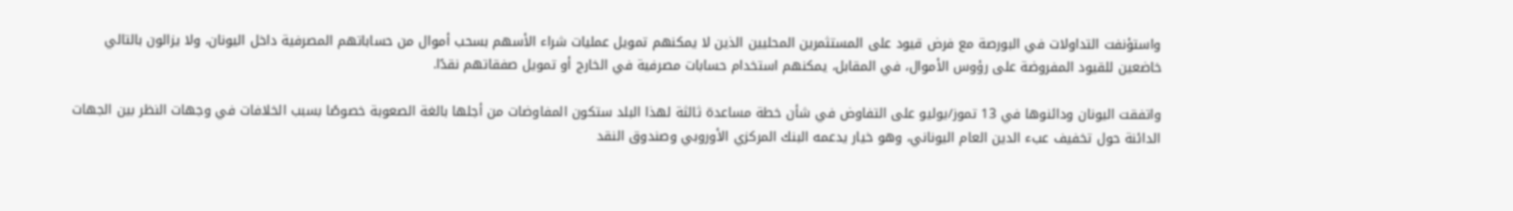واستؤنفت التداولات في البورصة مع فرض قيود على المستثمرين المحليين الذين لا يمكنهم تمويل عمليات شراء الأسهم بسحب أموال من حساباتهم المصرفية داخل اليونان، ولا يزالون بالتالي خاضعين للقيود المفروضة على رؤوس الأموال، في المقابل، يمكنهم استخدام حسابات مصرفية في الخارج أو تمويل صفقاتهم نقدًا.

واتفقت اليونان ودائنوها في 13 تموز/يوليو على التفاوض في شأن خطة مساعدة ثالثة لهذا البلد ستكون المفاوضات من أجلها بالغة الصعوبة خصوصًا بسبب الخلافات في وجهات النظر بين الجهات الدائنة حول تخفيف عبء الدين العام اليوناني، وهو خيار يدعمه البنك المركزي الأوروبي وصندوق النقد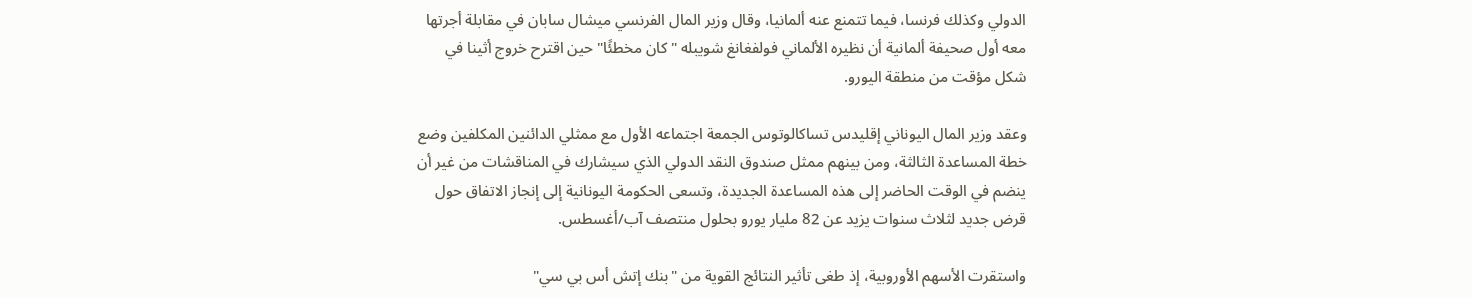الدولي وكذلك فرنسا، فيما تتمنع عنه ألمانيا، وقال وزير المال الفرنسي ميشال سابان في مقابلة أجرتها معه أول صحيفة ألمانية أن نظيره الألماني فولفغانغ شويبله "كان مخطئًا" حين اقترح خروج أثينا في شكل مؤقت من منطقة اليورو.

وعقد وزير المال اليوناني إقليدس تساكالوتوس الجمعة اجتماعه الأول مع ممثلي الدائنين المكلفين وضع خطة المساعدة الثالثة، ومن بينهم ممثل صندوق النقد الدولي الذي سيشارك في المناقشات من غير أن ينضم في الوقت الحاضر إلى هذه المساعدة الجديدة، وتسعى الحكومة اليونانية إلى إنجاز الاتفاق حول قرض جديد لثلاث سنوات يزيد عن 82 مليار يورو بحلول منتصف آب/أغسطس.

واستقرت الأسهم الأوروبية، إذ طغى تأثير النتائج القوية من "بنك إتش أس بي سي"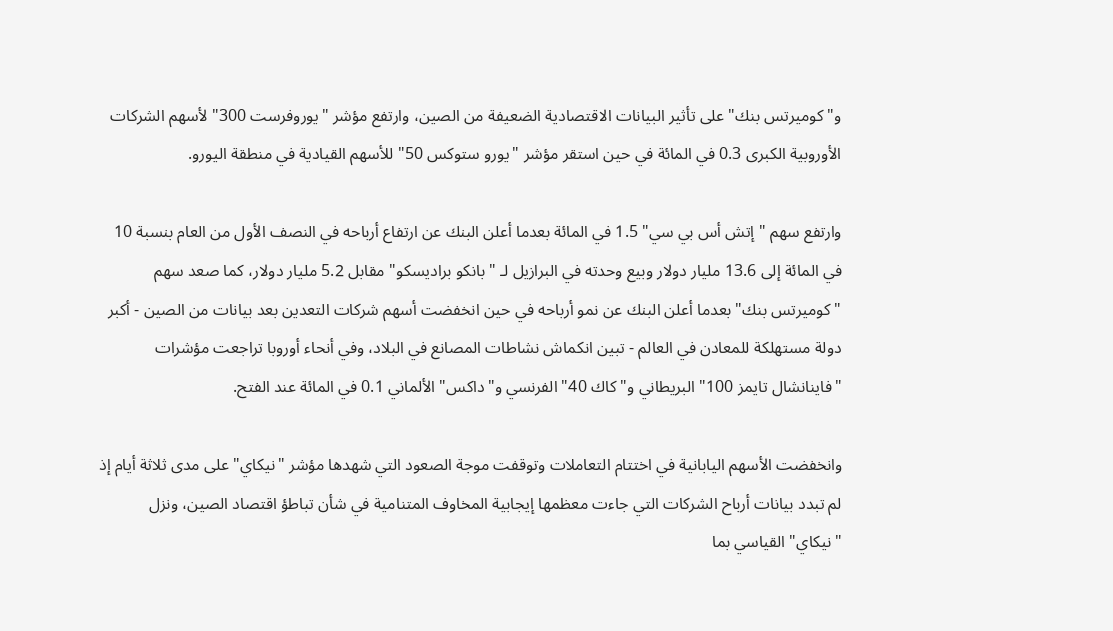و"كوميرتس بنك" على تأثير البيانات الاقتصادية الضعيفة من الصين، وارتفع مؤشر "يوروفرست 300" لأسهم الشركات الأوروبية الكبرى 0.3 في المائة في حين استقر مؤشر "يورو ستوكس 50" للأسهم القيادية في منطقة اليورو.

وارتفع سهم "إتش أس بي سي" 1.5 في المائة بعدما أعلن البنك عن ارتفاع أرباحه في النصف الأول من العام بنسبة 10 في المائة إلى 13.6 مليار دولار وبيع وحدته في البرازيل لـ "بانكو براديسكو" مقابل 5.2 مليار دولار، كما صعد سهم "كوميرتس بنك" بعدما أعلن البنك عن نمو أرباحه في حين انخفضت أسهم شركات التعدين بعد بيانات من الصين - أكبر دولة مستهلكة للمعادن في العالم - تبين انكماش نشاطات المصانع في البلاد، وفي أنحاء أوروبا تراجعت مؤشرات "فاينانشال تايمز 100" البريطاني و"كاك 40" الفرنسي و"داكس" الألماني 0.1 في المائة عند الفتح.

وانخفضت الأسهم اليابانية في اختتام التعاملات وتوقفت موجة الصعود التي شهدها مؤشر "نيكاي" على مدى ثلاثة أيام إذ لم تبدد بيانات أرباح الشركات التي جاءت معظمها إيجابية المخاوف المتنامية في شأن تباطؤ اقتصاد الصين، ونزل "نيكاي" القياسي بما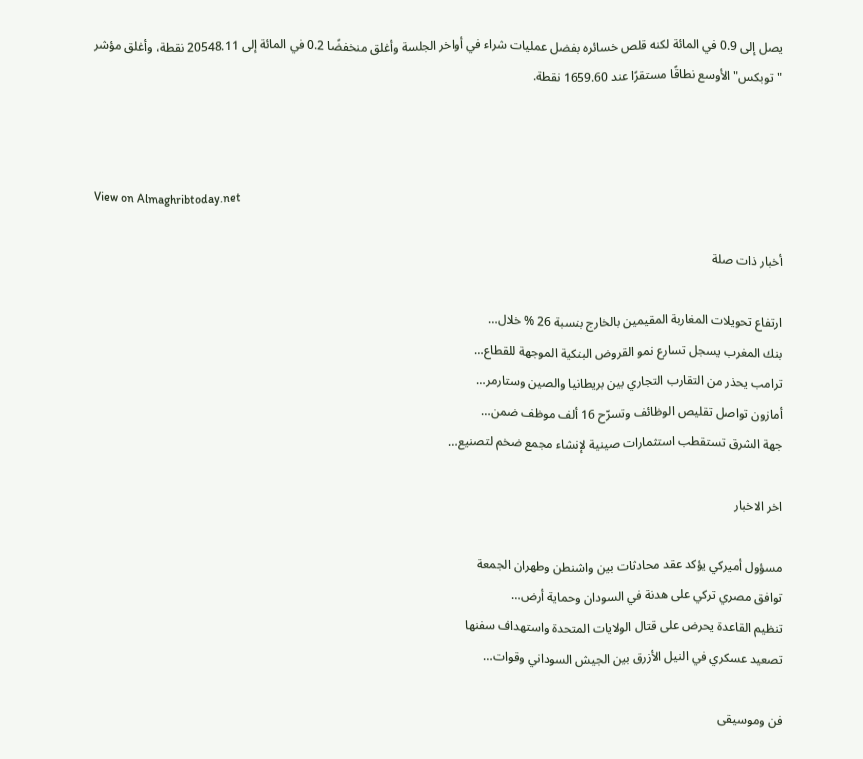يصل إلى 0.9 في المائة لكنه قلص خسائره بفضل عمليات شراء في أواخر الجلسة وأغلق منخفضًا 0.2 في المائة إلى 20548.11 نقطة، وأغلق مؤشر "توبكس" الأوسع نطاقًا مستقرًا عند 1659.60 نقطة.



View on Almaghribtoday.net

أخبار ذات صلة

ارتفاع تحويلات المغاربة المقيمين بالخارج بنسبة 26 % خلال…
بنك المغرب يسجل تسارع نمو القروض البنكية الموجهة للقطاع…
ترامب يحذر من التقارب التجاري بين بريطانيا والصين وستارمر…
أمازون تواصل تقليص الوظائف وتسرّح 16 ألف موظف ضمن…
جهة الشرق تستقطب استثمارات صينية لإنشاء مجمع ضخم لتصنيع…

اخر الاخبار

مسؤول أميركي يؤكد عقد محادثات بين واشنطن وطهران الجمعة
توافق مصري تركي على هدنة في السودان وحماية أرض…
تنظيم القاعدة يحرض على قتال الولايات المتحدة واستهداف سفنها
تصعيد عسكري في النيل الأزرق بين الجيش السوداني وقوات…

فن وموسيقى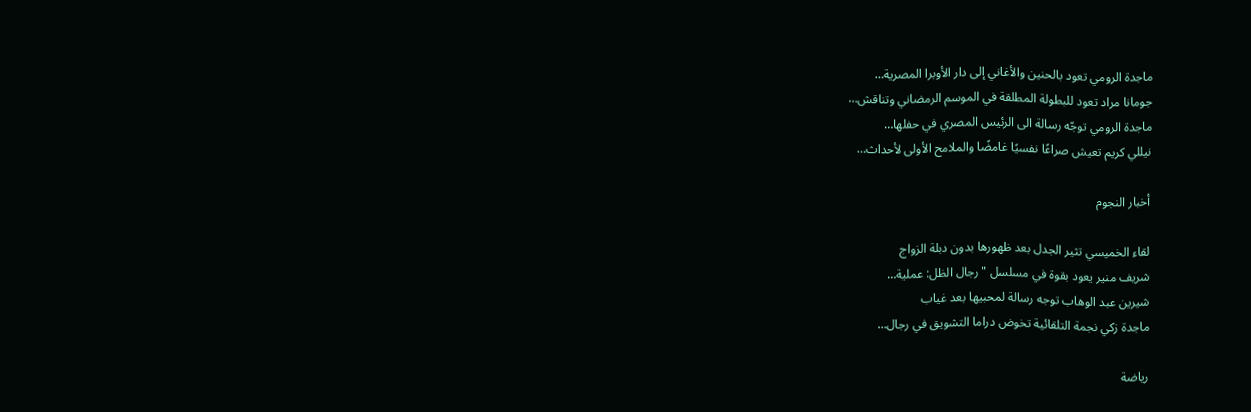ماجدة الرومي تعود بالحنين والأغاني إلى دار الأوبرا المصرية…
جومانا مراد تعود للبطولة المطلقة في الموسم الرمضاني وتناقش…
ماجدة الرومي توجّه رسالة الى الرئيس المصري في حفلها…
نيللي كريم تعيش صراعًا نفسيًا غامضًا والملامح الأولى لأحداث…

أخبار النجوم

لقاء الخميسي تثير الجدل بعد ظهورها بدون دبلة الزواج
شريف منير يعود بقوة في مسلسل "رجال الظل: عملية…
شيرين عبد الوهاب توجه رسالة لمحبيها بعد غياب
ماجدة زكي نجمة التلقائية تخوض دراما التشويق في رجال…

رياضة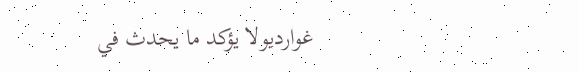غوارديولا يؤكد ما يحدث في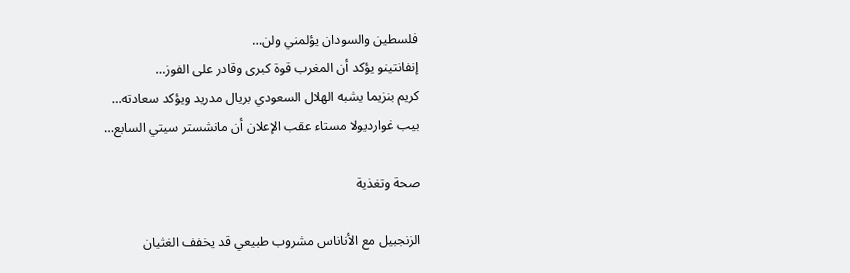فلسطين والسودان يؤلمني ولن…
إنفانتينو يؤكد أن المغرب قوة كبرى وقادر على الفوز…
كريم بنزيما يشبه الهلال السعودي بريال مدريد ويؤكد سعادته…
بيب غوارديولا مستاء عقب الإعلان أن مانشستر سيتي السابع…

صحة وتغذية

الزنجبيل مع الأناناس مشروب طبيعي قد يخفف الغثيان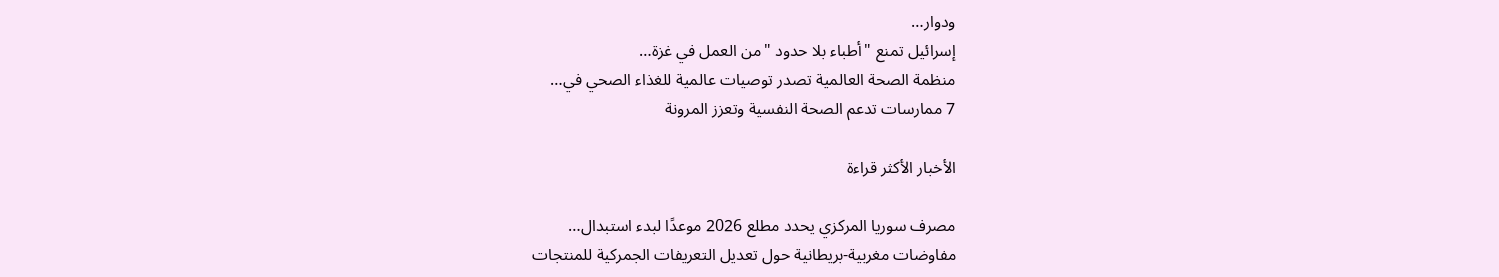ودوار…
إسرائيل تمنع "أطباء بلا حدود "من العمل في غزة…
منظمة الصحة العالمية تصدر توصيات عالمية للغذاء الصحي في…
7 ممارسات تدعم الصحة النفسية وتعزز المرونة

الأخبار الأكثر قراءة

مصرف سوريا المركزي يحدد مطلع 2026 موعدًا لبدء استبدال…
مفاوضات مغربية-بريطانية حول تعديل التعريفات الجمركية للمنتجات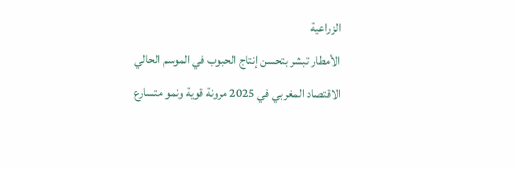الزراعية
الأمطار تبشر بتحسن إنتاج الحبوب في الموسم الحالي
الاقتصاد المغربي في 2025 مرونة قوية ونمو متسارع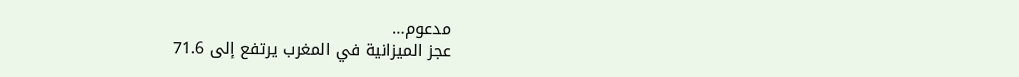مدعوم…
عجز الميزانية في المغرب يرتفع إلى 71.6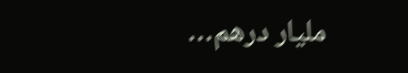مليار درهم…